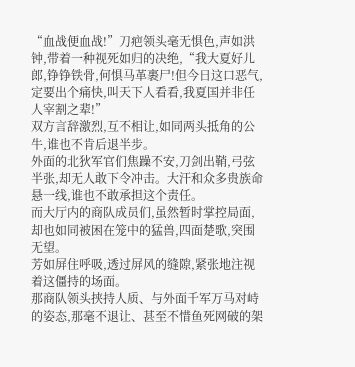“血战便血战!”刀疤领头毫无惧色,声如洪钟,带着一种视死如归的决绝,“我大夏好儿郎,铮铮铁骨,何惧马革裹尸!但今日这口恶气,定要出个痛快,叫天下人看看,我夏国并非任人宰割之辈!”
双方言辞激烈,互不相让,如同两头抵角的公牛,谁也不肯后退半步。
外面的北狄军官们焦躁不安,刀剑出鞘,弓弦半张,却无人敢下令冲击。大汗和众多贵族命悬一线,谁也不敢承担这个责任。
而大厅内的商队成员们,虽然暂时掌控局面,却也如同被困在笼中的猛兽,四面楚歌,突围无望。
芳如屏住呼吸,透过屏风的缝隙,紧张地注视着这僵持的场面。
那商队领头挟持人质、与外面千军万马对峙的姿态,那毫不退让、甚至不惜鱼死网破的架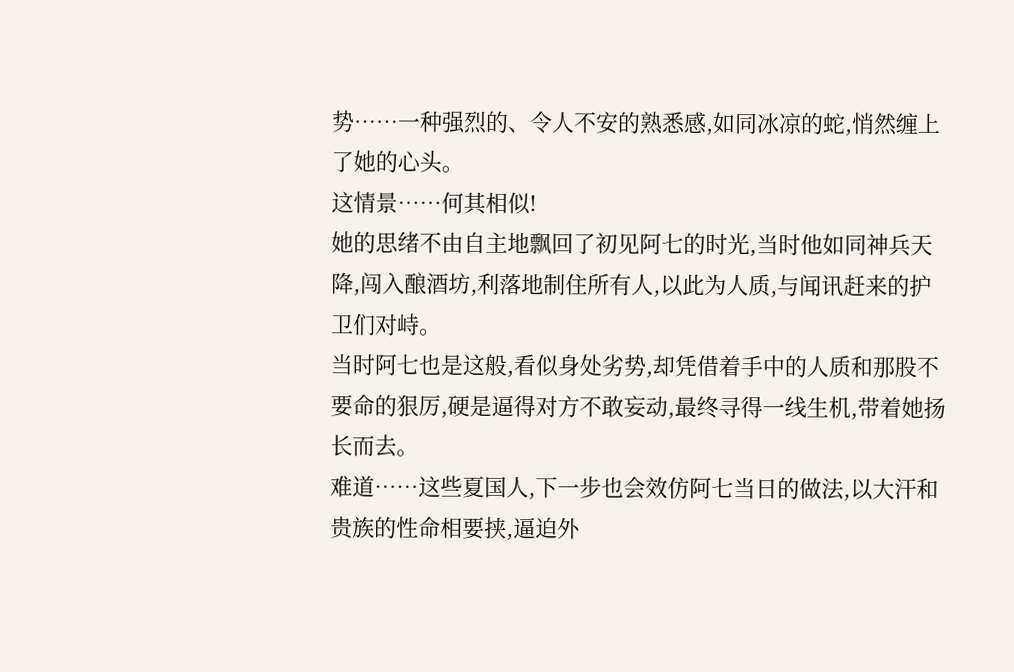势……一种强烈的、令人不安的熟悉感,如同冰凉的蛇,悄然缠上了她的心头。
这情景……何其相似!
她的思绪不由自主地飘回了初见阿七的时光,当时他如同神兵天降,闯入酿酒坊,利落地制住所有人,以此为人质,与闻讯赶来的护卫们对峙。
当时阿七也是这般,看似身处劣势,却凭借着手中的人质和那股不要命的狠厉,硬是逼得对方不敢妄动,最终寻得一线生机,带着她扬长而去。
难道……这些夏国人,下一步也会效仿阿七当日的做法,以大汗和贵族的性命相要挟,逼迫外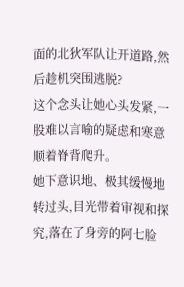面的北狄军队让开道路,然后趁机突围逃脱?
这个念头让她心头发紧,一股难以言喻的疑虑和寒意顺着脊背爬升。
她下意识地、极其缓慢地转过头,目光带着审视和探究,落在了身旁的阿七脸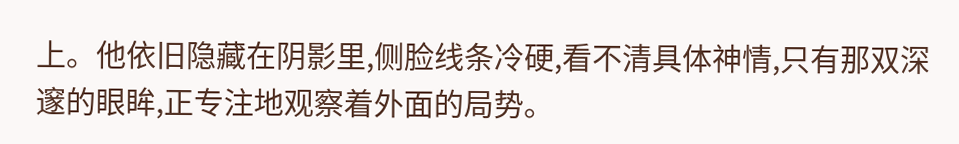上。他依旧隐藏在阴影里,侧脸线条冷硬,看不清具体神情,只有那双深邃的眼眸,正专注地观察着外面的局势。